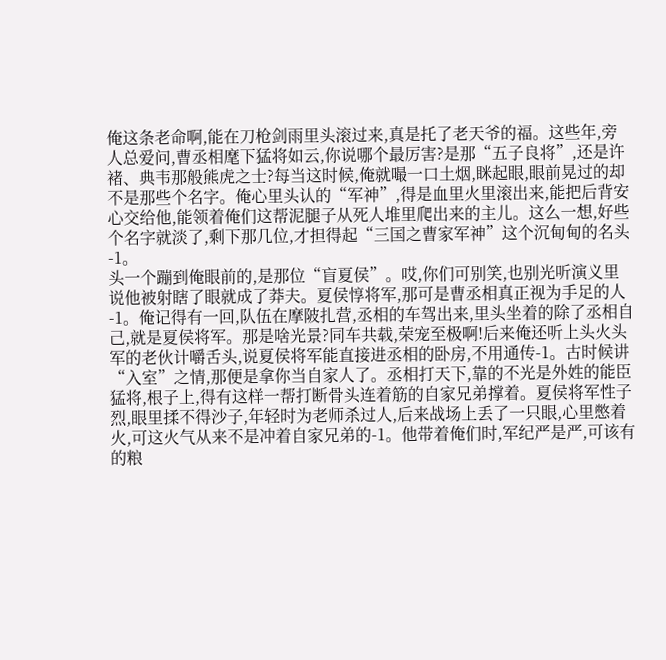俺这条老命啊,能在刀枪剑雨里头滚过来,真是托了老天爷的福。这些年,旁人总爱问,曹丞相麾下猛将如云,你说哪个最厉害?是那“五子良将”,还是许褚、典韦那般熊虎之士?每当这时候,俺就嘬一口土烟,眯起眼,眼前晃过的却不是那些个名字。俺心里头认的“军神”,得是血里火里滚出来,能把后背安心交给他,能领着俺们这帮泥腿子从死人堆里爬出来的主儿。这么一想,好些个名字就淡了,剩下那几位,才担得起“三国之曹家军神”这个沉甸甸的名头-1。
头一个蹦到俺眼前的,是那位“盲夏侯”。哎,你们可别笑,也别光听演义里说他被射瞎了眼就成了莽夫。夏侯惇将军,那可是曹丞相真正视为手足的人-1。俺记得有一回,队伍在摩陂扎营,丞相的车驾出来,里头坐着的除了丞相自己,就是夏侯将军。那是啥光景?同车共载,荣宠至极啊!后来俺还听上头火头军的老伙计嚼舌头,说夏侯将军能直接进丞相的卧房,不用通传-1。古时候讲“入室”之情,那便是拿你当自家人了。丞相打天下,靠的不光是外姓的能臣猛将,根子上,得有这样一帮打断骨头连着筋的自家兄弟撑着。夏侯将军性子烈,眼里揉不得沙子,年轻时为老师杀过人,后来战场上丢了一只眼,心里憋着火,可这火气从来不是冲着自家兄弟的-1。他带着俺们时,军纪严是严,可该有的粮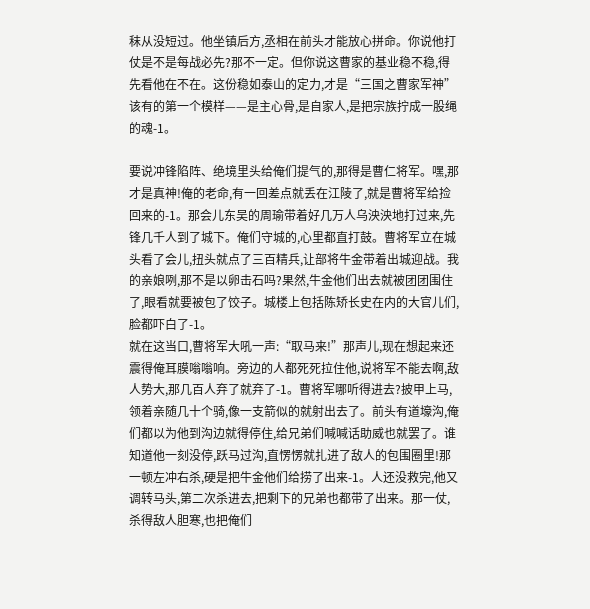秣从没短过。他坐镇后方,丞相在前头才能放心拼命。你说他打仗是不是每战必先?那不一定。但你说这曹家的基业稳不稳,得先看他在不在。这份稳如泰山的定力,才是“三国之曹家军神”该有的第一个模样——是主心骨,是自家人,是把宗族拧成一股绳的魂-1。

要说冲锋陷阵、绝境里头给俺们提气的,那得是曹仁将军。嘿,那才是真神!俺的老命,有一回差点就丢在江陵了,就是曹将军给捡回来的-1。那会儿东吴的周瑜带着好几万人乌泱泱地打过来,先锋几千人到了城下。俺们守城的,心里都直打鼓。曹将军立在城头看了会儿,扭头就点了三百精兵,让部将牛金带着出城迎战。我的亲娘咧,那不是以卵击石吗?果然,牛金他们出去就被团团围住了,眼看就要被包了饺子。城楼上包括陈矫长史在内的大官儿们,脸都吓白了-1。
就在这当口,曹将军大吼一声:“取马来!”那声儿,现在想起来还震得俺耳膜嗡嗡响。旁边的人都死死拉住他,说将军不能去啊,敌人势大,那几百人弃了就弃了-1。曹将军哪听得进去?披甲上马,领着亲随几十个骑,像一支箭似的就射出去了。前头有道壕沟,俺们都以为他到沟边就得停住,给兄弟们喊喊话助威也就罢了。谁知道他一刻没停,跃马过沟,直愣愣就扎进了敌人的包围圈里!那一顿左冲右杀,硬是把牛金他们给捞了出来-1。人还没救完,他又调转马头,第二次杀进去,把剩下的兄弟也都带了出来。那一仗,杀得敌人胆寒,也把俺们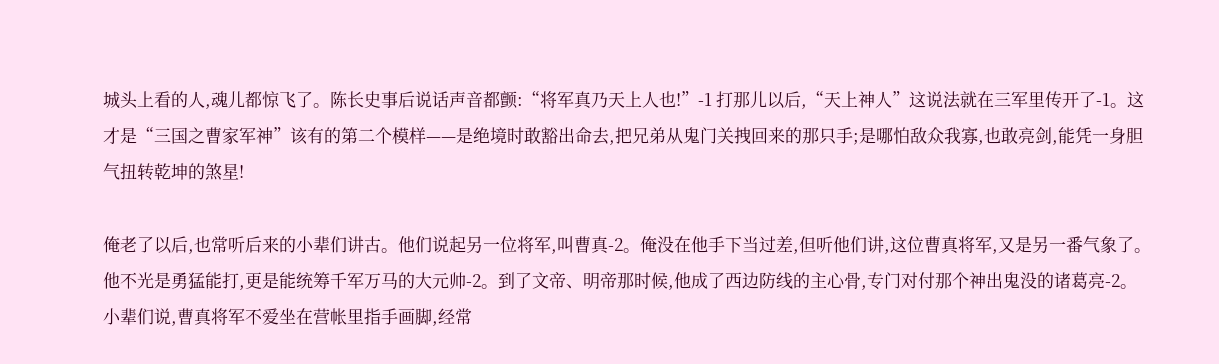城头上看的人,魂儿都惊飞了。陈长史事后说话声音都颤:“将军真乃天上人也!”-1 打那儿以后,“天上神人”这说法就在三军里传开了-1。这才是“三国之曹家军神”该有的第二个模样——是绝境时敢豁出命去,把兄弟从鬼门关拽回来的那只手;是哪怕敌众我寡,也敢亮剑,能凭一身胆气扭转乾坤的煞星!

俺老了以后,也常听后来的小辈们讲古。他们说起另一位将军,叫曹真-2。俺没在他手下当过差,但听他们讲,这位曹真将军,又是另一番气象了。他不光是勇猛能打,更是能统筹千军万马的大元帅-2。到了文帝、明帝那时候,他成了西边防线的主心骨,专门对付那个神出鬼没的诸葛亮-2。小辈们说,曹真将军不爱坐在营帐里指手画脚,经常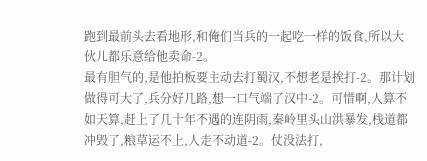跑到最前头去看地形,和俺们当兵的一起吃一样的饭食,所以大伙儿都乐意给他卖命-2。
最有胆气的,是他拍板要主动去打蜀汉,不想老是挨打-2。那计划做得可大了,兵分好几路,想一口气端了汉中-2。可惜啊,人算不如天算,赶上了几十年不遇的连阴雨,秦岭里头山洪暴发,栈道都冲毁了,粮草运不上,人走不动道-2。仗没法打,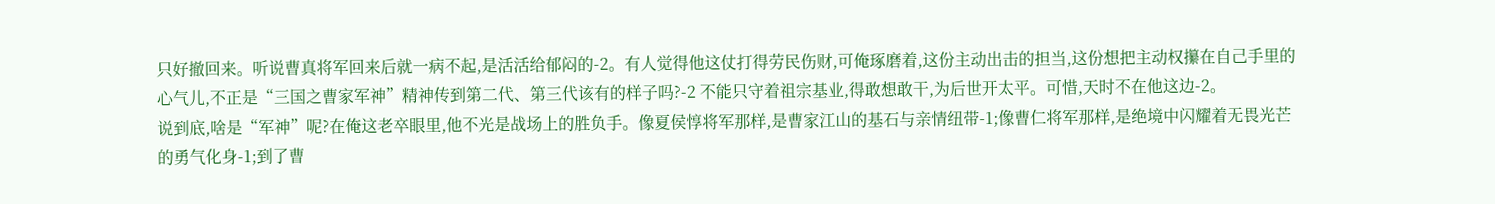只好撤回来。听说曹真将军回来后就一病不起,是活活给郁闷的-2。有人觉得他这仗打得劳民伤财,可俺琢磨着,这份主动出击的担当,这份想把主动权攥在自己手里的心气儿,不正是“三国之曹家军神”精神传到第二代、第三代该有的样子吗?-2 不能只守着祖宗基业,得敢想敢干,为后世开太平。可惜,天时不在他这边-2。
说到底,啥是“军神”呢?在俺这老卒眼里,他不光是战场上的胜负手。像夏侯惇将军那样,是曹家江山的基石与亲情纽带-1;像曹仁将军那样,是绝境中闪耀着无畏光芒的勇气化身-1;到了曹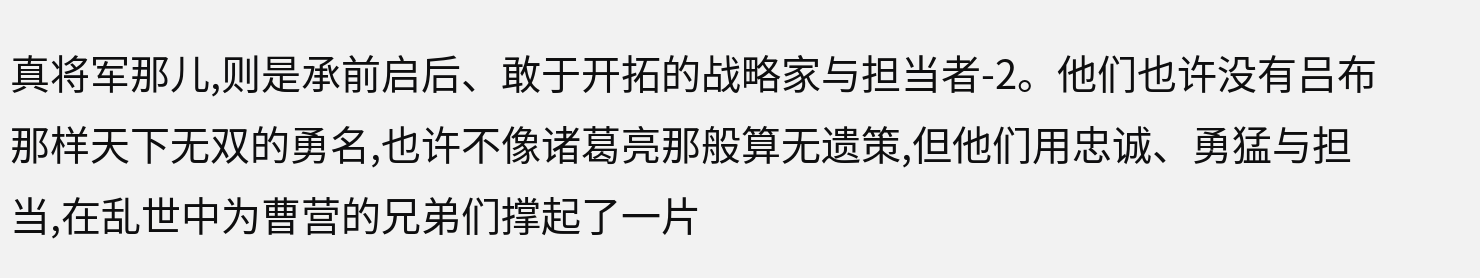真将军那儿,则是承前启后、敢于开拓的战略家与担当者-2。他们也许没有吕布那样天下无双的勇名,也许不像诸葛亮那般算无遗策,但他们用忠诚、勇猛与担当,在乱世中为曹营的兄弟们撑起了一片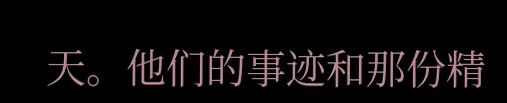天。他们的事迹和那份精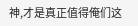神,才是真正值得俺们这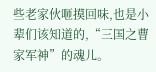些老家伙咂摸回味,也是小辈们该知道的,“三国之曹家军神”的魂儿。